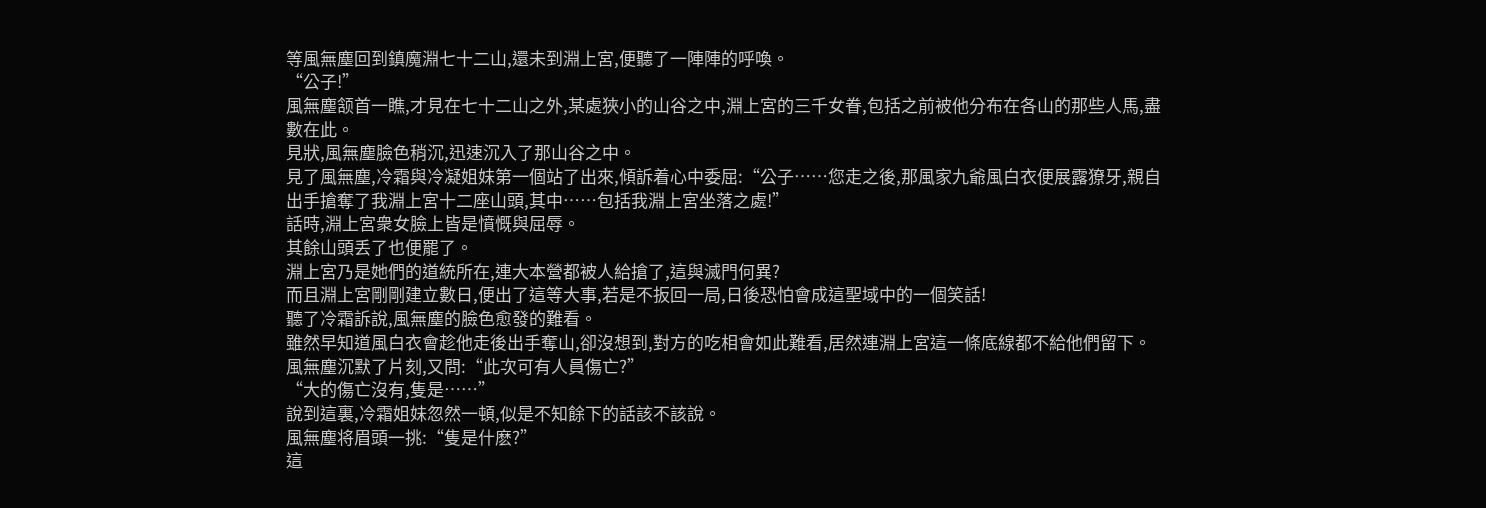等風無塵回到鎮魔淵七十二山,還未到淵上宮,便聽了一陣陣的呼喚。
“公子!”
風無塵颔首一瞧,才見在七十二山之外,某處狹小的山谷之中,淵上宮的三千女眷,包括之前被他分布在各山的那些人馬,盡數在此。
見狀,風無塵臉色稍沉,迅速沉入了那山谷之中。
見了風無塵,冷霜與冷凝姐妹第一個站了出來,傾訴着心中委屈:“公子……您走之後,那風家九爺風白衣便展露獠牙,親自出手搶奪了我淵上宮十二座山頭,其中……包括我淵上宮坐落之處!”
話時,淵上宮衆女臉上皆是憤慨與屈辱。
其餘山頭丢了也便罷了。
淵上宮乃是她們的道統所在,連大本營都被人給搶了,這與滅門何異?
而且淵上宮剛剛建立數日,便出了這等大事,若是不扳回一局,日後恐怕會成這聖域中的一個笑話!
聽了冷霜訴說,風無塵的臉色愈發的難看。
雖然早知道風白衣會趁他走後出手奪山,卻沒想到,對方的吃相會如此難看,居然連淵上宮這一條底線都不給他們留下。
風無塵沉默了片刻,又問:“此次可有人員傷亡?”
“大的傷亡沒有,隻是……”
說到這裏,冷霜姐妹忽然一頓,似是不知餘下的話該不該說。
風無塵将眉頭一挑:“隻是什麽?”
這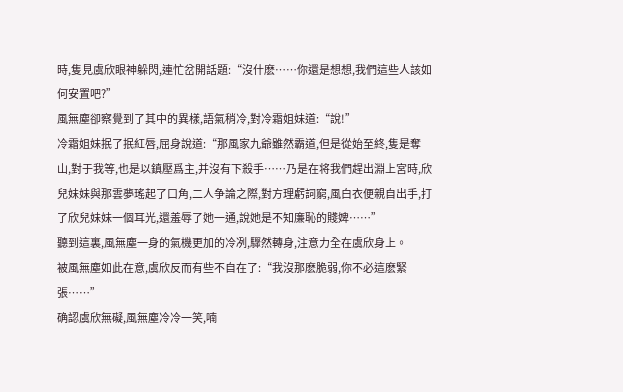時,隻見虞欣眼神躲閃,連忙岔開話題:“沒什麽……你還是想想,我們這些人該如何安置吧?”
風無塵卻察覺到了其中的異樣,語氣稍冷,對冷霜姐妹道:“說!”
冷霜姐妹抿了抿紅唇,屈身說道:“那風家九爺雖然霸道,但是從始至終,隻是奪山,對于我等,也是以鎮壓爲主,并沒有下殺手……乃是在将我們趕出淵上宮時,欣兒妹妹與那雲夢瑤起了口角,二人争論之際,對方理虧詞窮,風白衣便親自出手,打了欣兒妹妹一個耳光,還羞辱了她一通,說她是不知廉恥的賤婢……”
聽到這裏,風無塵一身的氣機更加的冷冽,驟然轉身,注意力全在虞欣身上。
被風無塵如此在意,虞欣反而有些不自在了:“我沒那麽脆弱,你不必這麽緊張……”
确認虞欣無礙,風無塵冷冷一笑,喃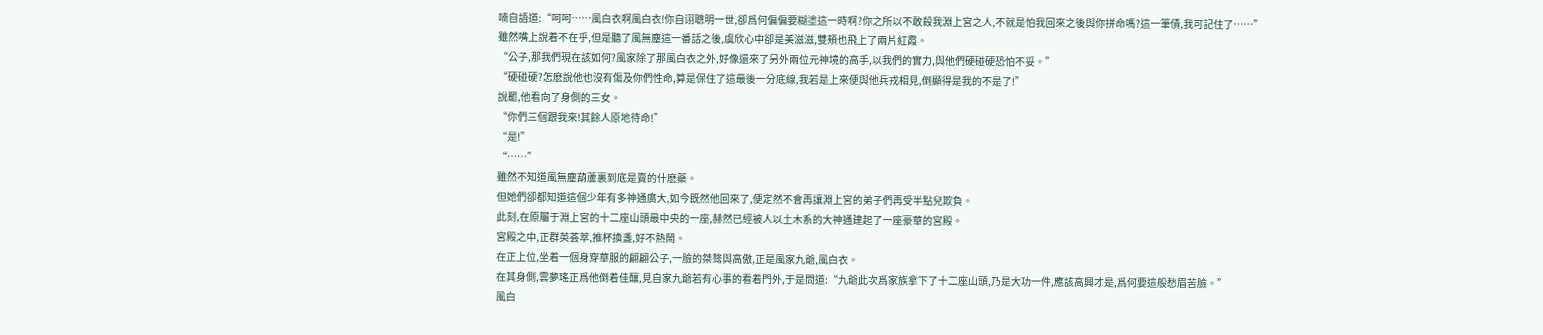喃自語道:“呵呵……風白衣啊風白衣!你自诩聰明一世,卻爲何偏偏要糊塗這一時啊?你之所以不敢殺我淵上宮之人,不就是怕我回來之後與你拼命嗎?這一筆債,我可記住了……”
雖然嘴上說着不在乎,但是聽了風無塵這一番話之後,虞欣心中卻是美滋滋,雙頰也飛上了兩片紅霞。
“公子,那我們現在該如何?風家除了那風白衣之外,好像還來了另外兩位元神境的高手,以我們的實力,與他們硬碰硬恐怕不妥。”
“硬碰硬?怎麽說他也沒有傷及你們性命,算是保住了這最後一分底線,我若是上來便與他兵戎相見,倒顯得是我的不是了!”
說罷,他看向了身側的三女。
“你們三個跟我來!其餘人原地待命!”
“是!”
“……”
雖然不知道風無塵葫蘆裏到底是賣的什麽藥。
但她們卻都知道這個少年有多神通廣大,如今既然他回來了,便定然不會再讓淵上宮的弟子們再受半點兒欺負。
此刻,在原屬于淵上宮的十二座山頭最中央的一座,赫然已經被人以土木系的大神通建起了一座豪華的宮殿。
宮殿之中,正群英荟萃,推杯換盞,好不熱鬧。
在正上位,坐着一個身穿華服的翩翩公子,一臉的桀骜與高傲,正是風家九爺,風白衣。
在其身側,雲夢瑤正爲他倒着佳釀,見自家九爺若有心事的看着門外,于是問道:“九爺此次爲家族拿下了十二座山頭,乃是大功一件,應該高興才是,爲何要這般愁眉苦臉。”
風白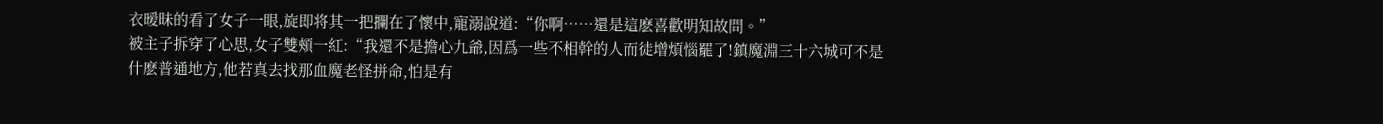衣暧昧的看了女子一眼,旋即将其一把攔在了懷中,寵溺說道:“你啊……還是這麽喜歡明知故問。”
被主子拆穿了心思,女子雙頰一紅:“我還不是擔心九爺,因爲一些不相幹的人而徒增煩惱罷了!鎮魔淵三十六城可不是什麽普通地方,他若真去找那血魔老怪拼命,怕是有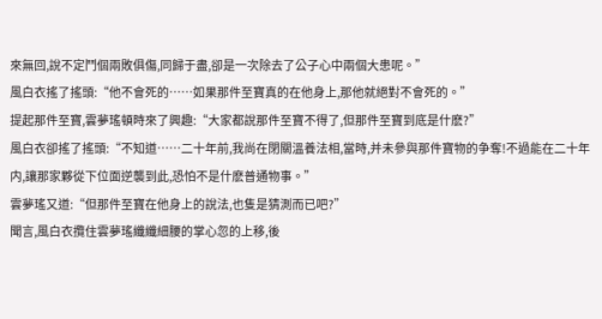來無回,說不定鬥個兩敗俱傷,同歸于盡,卻是一次除去了公子心中兩個大患呢。”
風白衣搖了搖頭:“他不會死的……如果那件至寶真的在他身上,那他就絕對不會死的。”
提起那件至寶,雲夢瑤頓時來了興趣:“大家都說那件至寶不得了,但那件至寶到底是什麽?”
風白衣卻搖了搖頭:“不知道……二十年前,我尚在閉關溫養法相,當時,并未參與那件寶物的争奪!不過能在二十年内,讓那家夥從下位面逆襲到此,恐怕不是什麽普通物事。”
雲夢瑤又道:“但那件至寶在他身上的說法,也隻是猜測而已吧?”
聞言,風白衣攬住雲夢瑤纖纖細腰的掌心忽的上移,後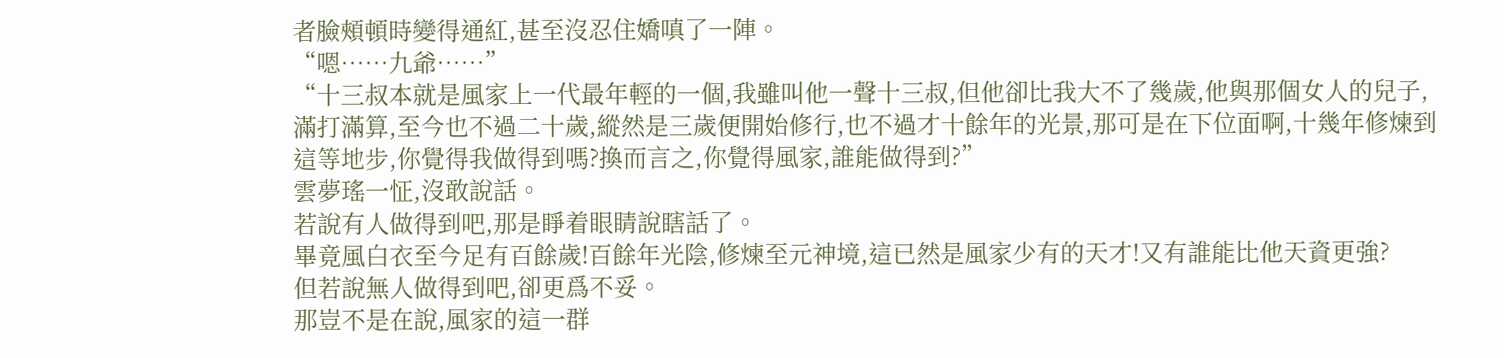者臉頰頓時變得通紅,甚至沒忍住嬌嗔了一陣。
“嗯……九爺……”
“十三叔本就是風家上一代最年輕的一個,我雖叫他一聲十三叔,但他卻比我大不了幾歲,他與那個女人的兒子,滿打滿算,至今也不過二十歲,縱然是三歲便開始修行,也不過才十餘年的光景,那可是在下位面啊,十幾年修煉到這等地步,你覺得我做得到嗎?換而言之,你覺得風家,誰能做得到?”
雲夢瑤一怔,沒敢說話。
若說有人做得到吧,那是睜着眼睛說瞎話了。
畢竟風白衣至今足有百餘歲!百餘年光陰,修煉至元神境,這已然是風家少有的天才!又有誰能比他天資更強?
但若說無人做得到吧,卻更爲不妥。
那豈不是在說,風家的這一群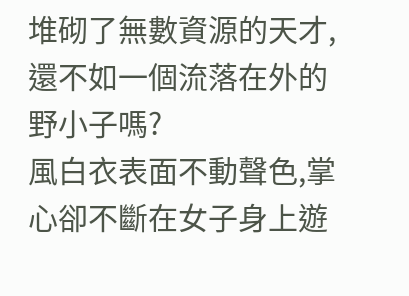堆砌了無數資源的天才,還不如一個流落在外的野小子嗎?
風白衣表面不動聲色,掌心卻不斷在女子身上遊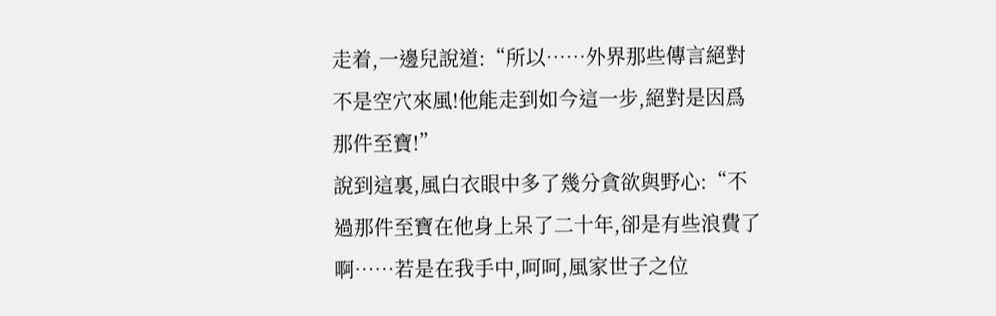走着,一邊兒說道:“所以……外界那些傳言絕對不是空穴來風!他能走到如今這一步,絕對是因爲那件至寶!”
說到這裏,風白衣眼中多了幾分貪欲與野心:“不過那件至寶在他身上呆了二十年,卻是有些浪費了啊……若是在我手中,呵呵,風家世子之位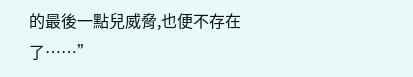的最後一點兒威脅,也便不存在了……”